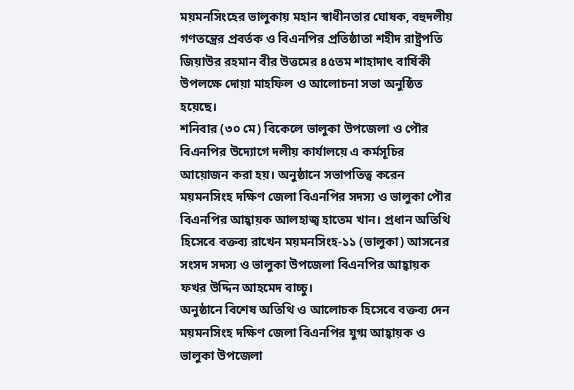ময়মনসিংহের ভালুকায় মহান স্বাধীনতার ঘোষক, বহুদলীয় গণতন্ত্রের প্রবর্তক ও বিএনপির প্রতিষ্ঠাতা শহীদ রাষ্ট্রপতি জিয়াউর রহমান বীর উত্তমের ৪৫তম শাহাদাৎ বার্ষিকী উপলক্ষে দোয়া মাহফিল ও আলোচনা সভা অনুষ্ঠিত হয়েছে।
শনিবার (৩০ মে) বিকেলে ভালুকা উপজেলা ও পৌর বিএনপির উদ্যোগে দলীয় কার্যালয়ে এ কর্মসূচির আয়োজন করা হয়। অনুষ্ঠানে সভাপতিত্ব করেন ময়মনসিংহ দক্ষিণ জেলা বিএনপির সদস্য ও ভালুকা পৌর বিএনপির আহ্বায়ক আলহাজ্ব হাতেম খান। প্রধান অতিথি হিসেবে বক্তব্য রাখেন ময়মনসিংহ-১১ (ভালুকা) আসনের সংসদ সদস্য ও ভালুকা উপজেলা বিএনপির আহ্বায়ক ফখর উদ্দিন আহমেদ বাচ্চু।
অনুষ্ঠানে বিশেষ অতিথি ও আলোচক হিসেবে বক্তব্য দেন ময়মনসিংহ দক্ষিণ জেলা বিএনপির যুগ্ম আহ্বায়ক ও ভালুকা উপজেলা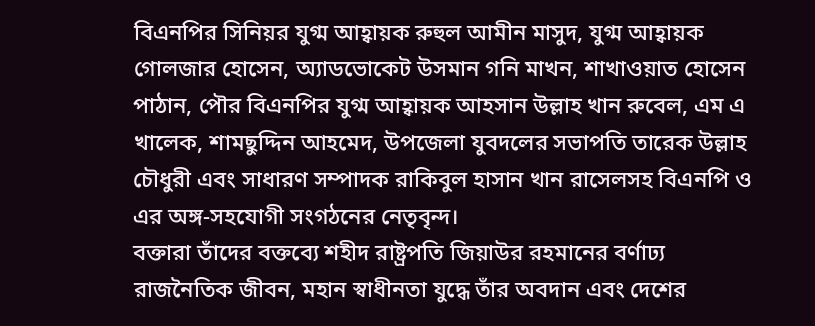বিএনপির সিনিয়র যুগ্ম আহ্বায়ক রুহুল আমীন মাসুদ, যুগ্ম আহ্বায়ক গোলজার হোসেন, অ্যাডভোকেট উসমান গনি মাখন, শাখাওয়াত হোসেন পাঠান, পৌর বিএনপির যুগ্ম আহ্বায়ক আহসান উল্লাহ খান রুবেল, এম এ খালেক, শামছুদ্দিন আহমেদ, উপজেলা যুবদলের সভাপতি তারেক উল্লাহ চৌধুরী এবং সাধারণ সম্পাদক রাকিবুল হাসান খান রাসেলসহ বিএনপি ও এর অঙ্গ-সহযোগী সংগঠনের নেতৃবৃন্দ।
বক্তারা তাঁদের বক্তব্যে শহীদ রাষ্ট্রপতি জিয়াউর রহমানের বর্ণাঢ্য রাজনৈতিক জীবন, মহান স্বাধীনতা যুদ্ধে তাঁর অবদান এবং দেশের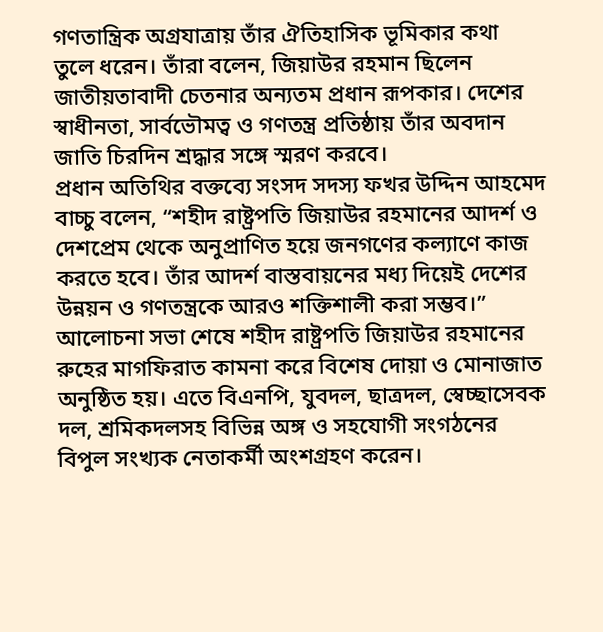গণতান্ত্রিক অগ্রযাত্রায় তাঁর ঐতিহাসিক ভূমিকার কথা তুলে ধরেন। তাঁরা বলেন, জিয়াউর রহমান ছিলেন জাতীয়তাবাদী চেতনার অন্যতম প্রধান রূপকার। দেশের স্বাধীনতা, সার্বভৌমত্ব ও গণতন্ত্র প্রতিষ্ঠায় তাঁর অবদান জাতি চিরদিন শ্রদ্ধার সঙ্গে স্মরণ করবে।
প্রধান অতিথির বক্তব্যে সংসদ সদস্য ফখর উদ্দিন আহমেদ বাচ্চু বলেন, “শহীদ রাষ্ট্রপতি জিয়াউর রহমানের আদর্শ ও দেশপ্রেম থেকে অনুপ্রাণিত হয়ে জনগণের কল্যাণে কাজ করতে হবে। তাঁর আদর্শ বাস্তবায়নের মধ্য দিয়েই দেশের উন্নয়ন ও গণতন্ত্রকে আরও শক্তিশালী করা সম্ভব।”
আলোচনা সভা শেষে শহীদ রাষ্ট্রপতি জিয়াউর রহমানের রুহের মাগফিরাত কামনা করে বিশেষ দোয়া ও মোনাজাত অনুষ্ঠিত হয়। এতে বিএনপি, যুবদল, ছাত্রদল, স্বেচ্ছাসেবক দল, শ্রমিকদলসহ বিভিন্ন অঙ্গ ও সহযোগী সংগঠনের বিপুল সংখ্যক নেতাকর্মী অংশগ্রহণ করেন।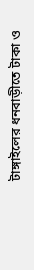টাঙ্গাইলের ধনবাড়ীতে টাকা ও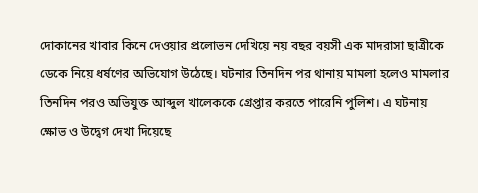দোকানের খাবার কিনে দেওয়ার প্রলোভন দেখিয়ে নয় বছর বয়সী এক মাদরাসা ছাত্রীকে ডেকে নিয়ে ধর্ষণের অভিযোগ উঠেছে। ঘটনার তিনদিন পর থানায় মামলা হলেও মামলার তিনদিন পরও অভিযুক্ত আব্দুল খালেককে গ্রেপ্তার করতে পারেনি পুলিশ। এ ঘটনায় ক্ষোভ ও উদ্বেগ দেখা দিয়েছে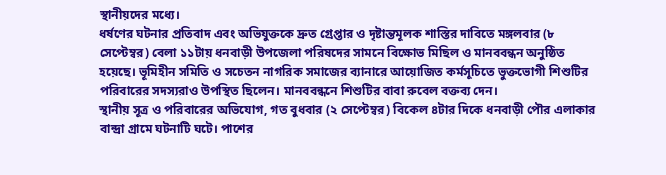স্থানীয়দের মধ্যে।
ধর্ষণের ঘটনার প্রতিবাদ এবং অভিযুক্তকে দ্রুত গ্রেপ্তার ও দৃষ্টান্তমূলক শাস্তির দাবিতে মঙ্গলবার (৮ সেপ্টেম্বর) বেলা ১১টায় ধনবাড়ী উপজেলা পরিষদের সামনে বিক্ষোভ মিছিল ও মানববন্ধন অনুষ্ঠিত হয়েছে। ভূমিহীন সমিতি ও সচেতন নাগরিক সমাজের ব্যানারে আয়োজিত কর্মসূচিতে ভুক্তভোগী শিশুটির পরিবারের সদস্যরাও উপস্থিত ছিলেন। মানববন্ধনে শিশুটির বাবা রুবেল বক্তব্য দেন।
স্থানীয় সূত্র ও পরিবারের অভিযোগ, গত বুধবার (২ সেপ্টেম্বর) বিকেল ৪টার দিকে ধনবাড়ী পৌর এলাকার বান্দ্রা গ্রামে ঘটনাটি ঘটে। পাশের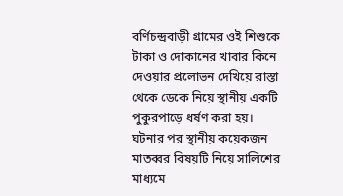বর্ণিচন্দ্রবাড়ী গ্রামের ওই শিশুকে টাকা ও দোকানের খাবার কিনে দেওয়ার প্রলোভন দেখিয়ে রাস্তা থেকে ডেকে নিয়ে স্থানীয় একটি পুকুরপাড়ে ধর্ষণ করা হয়।
ঘটনার পর স্থানীয় কয়েকজন মাতব্বর বিষয়টি নিয়ে সালিশের মাধ্যমে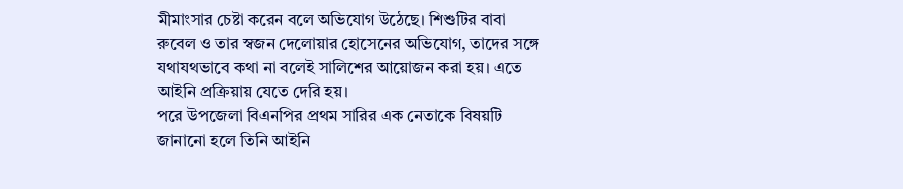মীমাংসার চেষ্টা করেন বলে অভিযোগ উঠেছে। শিশুটির বাবা রুবেল ও তার স্বজন দেলোয়ার হোসেনের অভিযোগ, তাদের সঙ্গে যথাযথভাবে কথা না বলেই সালিশের আয়োজন করা হয়। এতে আইনি প্রক্রিয়ায় যেতে দেরি হয়।
পরে উপজেলা বিএনপির প্রথম সারির এক নেতাকে বিষয়টি জানানো হলে তিনি আইনি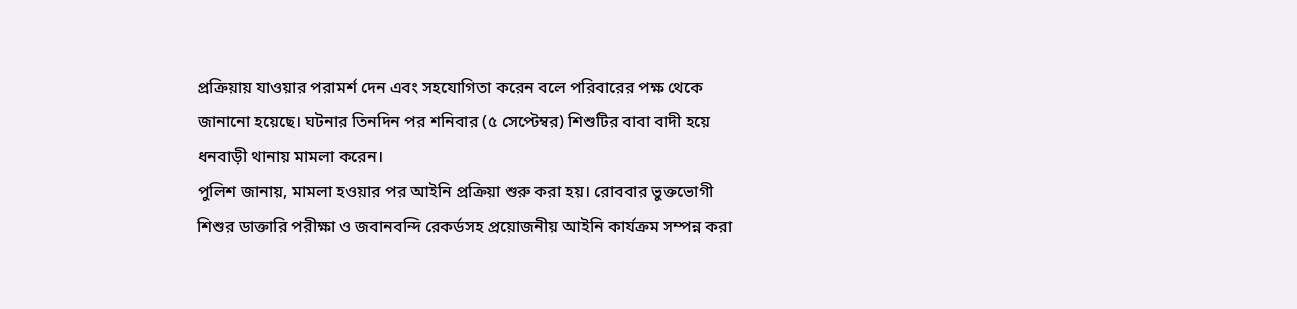প্রক্রিয়ায় যাওয়ার পরামর্শ দেন এবং সহযোগিতা করেন বলে পরিবারের পক্ষ থেকে জানানো হয়েছে। ঘটনার তিনদিন পর শনিবার (৫ সেপ্টেম্বর) শিশুটির বাবা বাদী হয়ে ধনবাড়ী থানায় মামলা করেন।
পুলিশ জানায়, মামলা হওয়ার পর আইনি প্রক্রিয়া শুরু করা হয়। রোববার ভুক্তভোগী শিশুর ডাক্তারি পরীক্ষা ও জবানবন্দি রেকর্ডসহ প্রয়োজনীয় আইনি কার্যক্রম সম্পন্ন করা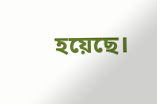হয়েছে।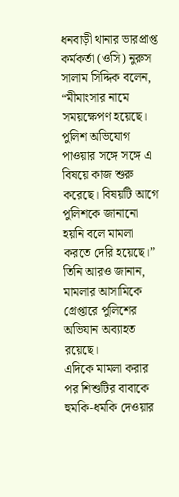ধনবাড়ী থানার ভারপ্রাপ্ত কর্মকর্তা (ওসি) নুরুস সালাম সিদ্দিক বলেন, “মীমাংসার নামে সময়ক্ষেপণ হয়েছে। পুলিশ অভিযোগ পাওয়ার সঙ্গে সঙ্গে এ বিষয়ে কাজ শুরু করেছে। বিষয়টি আগে পুলিশকে জানানো হয়নি বলে মামলা করতে দেরি হয়েছে।”
তিনি আরও জানান, মামলার আসামিকে গ্রেপ্তারে পুলিশের অভিযান অব্যাহত রয়েছে।
এদিকে মামলা করার পর শিশুটির বাবাকে হুমকি-ধমকি দেওয়ার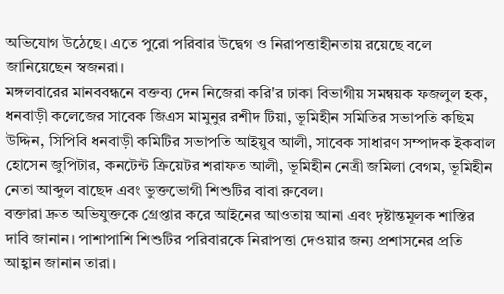অভিযোগ উঠেছে। এতে পুরো পরিবার উদ্বেগ ও নিরাপত্তাহীনতায় রয়েছে বলে জানিয়েছেন স্বজনরা।
মঙ্গলবারের মানববন্ধনে বক্তব্য দেন নিজেরা করি'র ঢাকা বিভাগীয় সমন্বয়ক ফজলুল হক, ধনবাড়ী কলেজের সাবেক জিএস মামুনুর রশীদ টিয়া, ভূমিহীন সমিতির সভাপতি কছিম উদ্দিন, সিপিবি ধনবাড়ী কমিটির সভাপতি আইয়ুব আলী, সাবেক সাধারণ সম্পাদক ইকবাল হোসেন জুপিটার, কনটেন্ট ক্রিয়েটর শরাফত আলী, ভূমিহীন নেত্রী জমিলা বেগম, ভূমিহীন নেতা আব্দুল বাছেদ এবং ভুক্তভোগী শিশুটির বাবা রুবেল।
বক্তারা দ্রুত অভিযুক্তকে গ্রেপ্তার করে আইনের আওতায় আনা এবং দৃষ্টান্তমূলক শাস্তির দাবি জানান। পাশাপাশি শিশুটির পরিবারকে নিরাপত্তা দেওয়ার জন্য প্রশাসনের প্রতি আহ্বান জানান তারা।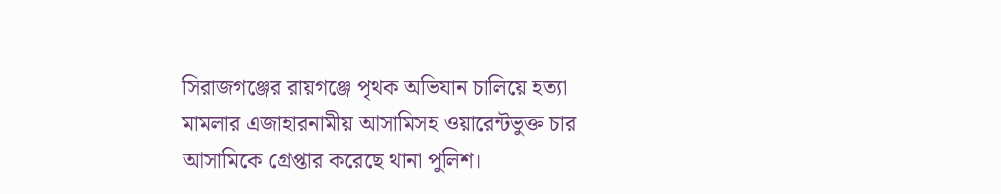সিরাজগঞ্জের রায়গঞ্জে পৃথক অভিযান চালিয়ে হত্যা মামলার এজাহারনামীয় আসামিসহ ওয়ারেন্টভুক্ত চার আসামিকে গ্রেপ্তার করেছে থানা পুলিশ।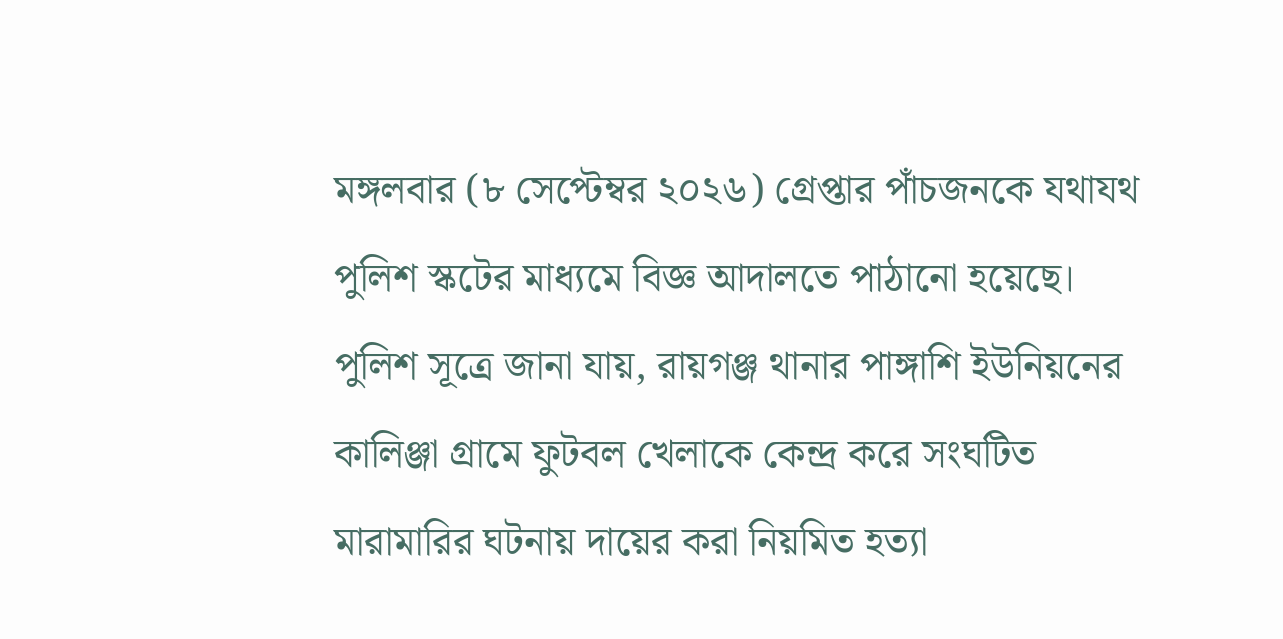মঙ্গলবার (৮ সেপ্টেম্বর ২০২৬) গ্রেপ্তার পাঁচজনকে যথাযথ পুলিশ স্কটের মাধ্যমে বিজ্ঞ আদালতে পাঠানো হয়েছে।
পুলিশ সূত্রে জানা যায়, রায়গঞ্জ থানার পাঙ্গাশি ইউনিয়নের কালিঞ্জা গ্রামে ফুটবল খেলাকে কেন্দ্র করে সংঘটিত মারামারির ঘটনায় দায়ের করা নিয়মিত হত্যা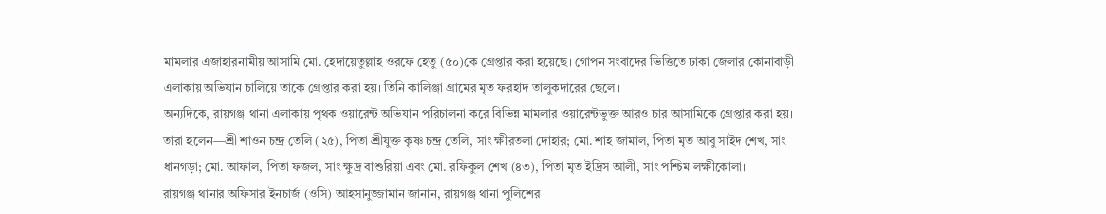মামলার এজাহারনামীয় আসামি মো. হেদায়েতুল্লাহ ওরফে হেতু (৫০)কে গ্রেপ্তার করা হয়েছে। গোপন সংবাদের ভিত্তিতে ঢাকা জেলার কোনাবাড়ী এলাকায় অভিযান চালিয়ে তাকে গ্রেপ্তার করা হয়। তিনি কালিঞ্জা গ্রামের মৃত ফরহাদ তালুকদারের ছেলে।
অন্যদিকে, রায়গঞ্জ থানা এলাকায় পৃথক ওয়ারেন্ট অভিযান পরিচালনা করে বিভিন্ন মামলার ওয়ারেন্টভুক্ত আরও চার আসামিকে গ্রেপ্তার করা হয়। তারা হলেন—শ্রী শাওন চন্দ্র তেলি (২৫), পিতা শ্রীযুক্ত কৃষ্ণ চন্দ্র তেলি, সাং ক্ষীরতলা দোহার; মো. শাহ জামাল, পিতা মৃত আবু সাইদ শেখ, সাং ধানগড়া; মো. আফাল, পিতা ফজল, সাং ক্ষুদ্র বাশুরিয়া এবং মো. রফিকুল শেখ (৪৩), পিতা মৃত ইদ্রিস আলী, সাং পশ্চিম লক্ষীকোলা।
রায়গঞ্জ থানার অফিসার ইনচার্জ (ওসি) আহসানুজ্জামান জানান, রায়গঞ্জ থানা পুলিশের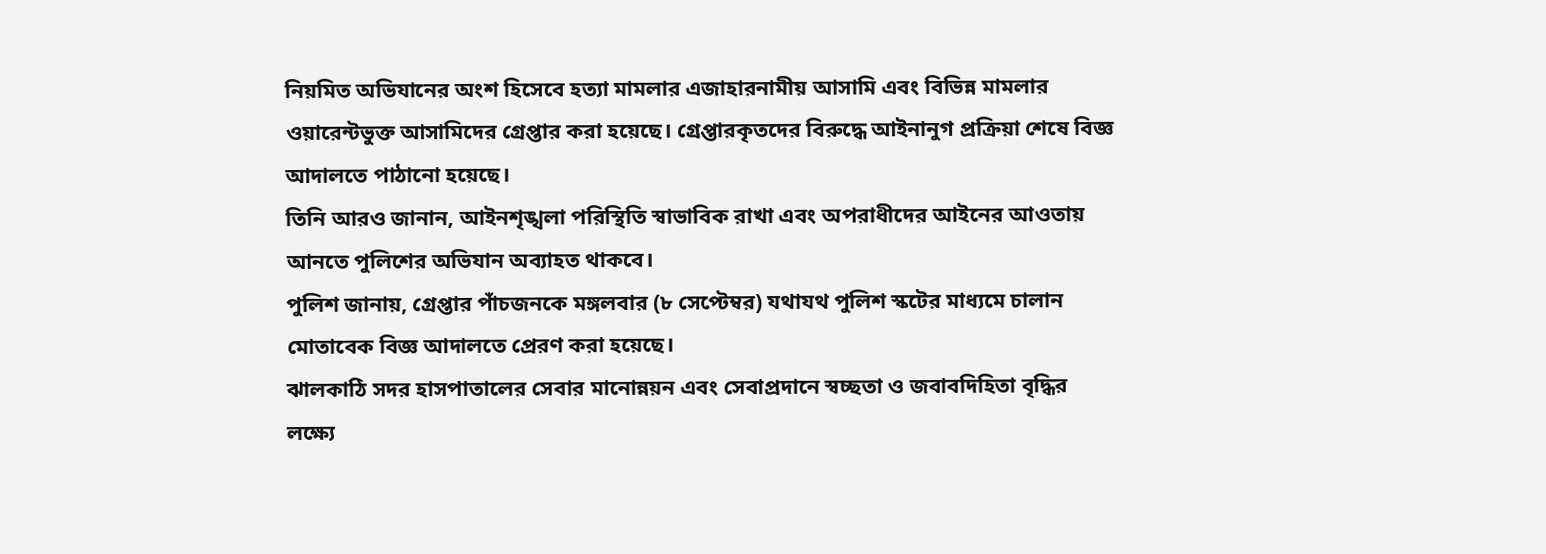নিয়মিত অভিযানের অংশ হিসেবে হত্যা মামলার এজাহারনামীয় আসামি এবং বিভিন্ন মামলার ওয়ারেন্টভুক্ত আসামিদের গ্রেপ্তার করা হয়েছে। গ্রেপ্তারকৃতদের বিরুদ্ধে আইনানুগ প্রক্রিয়া শেষে বিজ্ঞ আদালতে পাঠানো হয়েছে।
তিনি আরও জানান, আইনশৃঙ্খলা পরিস্থিতি স্বাভাবিক রাখা এবং অপরাধীদের আইনের আওতায় আনতে পুলিশের অভিযান অব্যাহত থাকবে।
পুলিশ জানায়, গ্রেপ্তার পাঁচজনকে মঙ্গলবার (৮ সেপ্টেম্বর) যথাযথ পুলিশ স্কটের মাধ্যমে চালান মোতাবেক বিজ্ঞ আদালতে প্রেরণ করা হয়েছে।
ঝালকাঠি সদর হাসপাতালের সেবার মানোন্নয়ন এবং সেবাপ্রদানে স্বচ্ছতা ও জবাবদিহিতা বৃদ্ধির লক্ষ্যে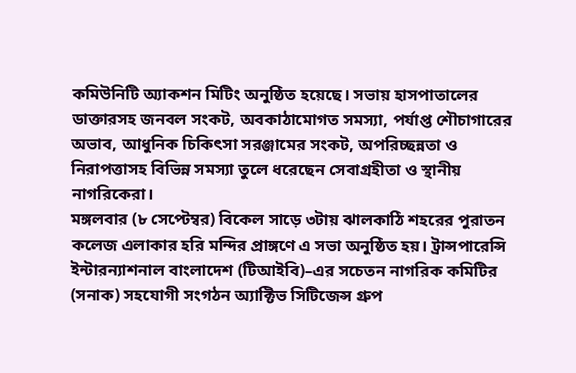কমিউনিটি অ্যাকশন মিটিং অনুষ্ঠিত হয়েছে। সভায় হাসপাতালের ডাক্তারসহ জনবল সংকট, অবকাঠামোগত সমস্যা, পর্যাপ্ত শৌচাগারের অভাব, আধুনিক চিকিৎসা সরঞ্জামের সংকট, অপরিচ্ছন্নতা ও নিরাপত্তাসহ বিভিন্ন সমস্যা তুলে ধরেছেন সেবাগ্রহীতা ও স্থানীয় নাগরিকেরা।
মঙ্গলবার (৮ সেপ্টেম্বর) বিকেল সাড়ে ৩টায় ঝালকাঠি শহরের পুরাতন কলেজ এলাকার হরি মন্দির প্রাঙ্গণে এ সভা অনুষ্ঠিত হয়। ট্রান্সপারেন্সি ইন্টারন্যাশনাল বাংলাদেশ (টিআইবি)–এর সচেতন নাগরিক কমিটির (সনাক) সহযোগী সংগঠন অ্যাক্টিভ সিটিজেন্স গ্রুপ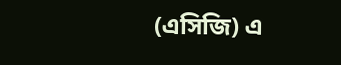(এসিজি) এ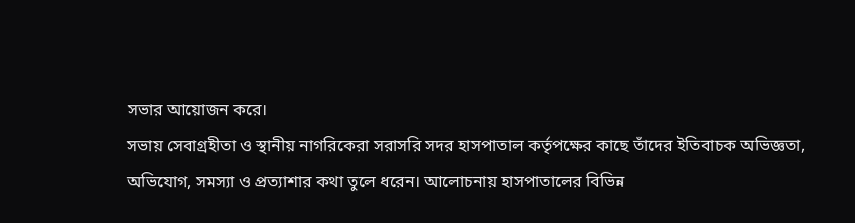সভার আয়োজন করে।
সভায় সেবাগ্রহীতা ও স্থানীয় নাগরিকেরা সরাসরি সদর হাসপাতাল কর্তৃপক্ষের কাছে তাঁদের ইতিবাচক অভিজ্ঞতা, অভিযোগ, সমস্যা ও প্রত্যাশার কথা তুলে ধরেন। আলোচনায় হাসপাতালের বিভিন্ন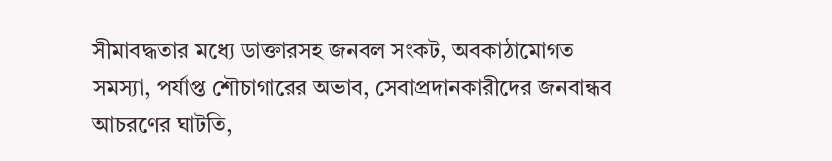সীমাবদ্ধতার মধ্যে ডাক্তারসহ জনবল সংকট, অবকাঠামোগত সমস্যা, পর্যাপ্ত শৌচাগারের অভাব, সেবাপ্রদানকারীদের জনবান্ধব আচরণের ঘাটতি,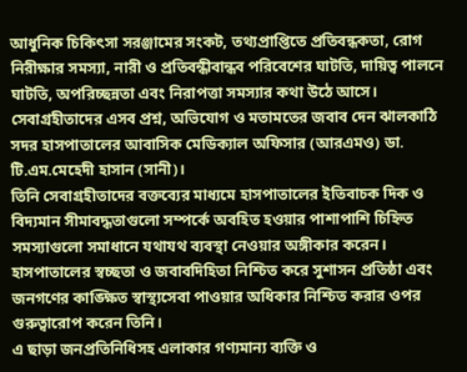আধুনিক চিকিৎসা সরঞ্জামের সংকট, তথ্যপ্রাপ্তিতে প্রতিবন্ধকতা, রোগ নিরীক্ষার সমস্যা, নারী ও প্রতিবন্ধীবান্ধব পরিবেশের ঘাটতি, দায়িত্ব পালনে ঘাটতি, অপরিচ্ছন্নতা এবং নিরাপত্তা সমস্যার কথা উঠে আসে।
সেবাগ্রহীতাদের এসব প্রশ্ন, অভিযোগ ও মতামতের জবাব দেন ঝালকাঠি সদর হাসপাতালের আবাসিক মেডিক্যাল অফিসার (আরএমও) ডা. টি.এম.মেহেদী হাসান (সানী)।
তিনি সেবাগ্রহীতাদের বক্তব্যের মাধ্যমে হাসপাতালের ইতিবাচক দিক ও বিদ্যমান সীমাবদ্ধতাগুলো সম্পর্কে অবহিত হওয়ার পাশাপাশি চিহ্নিত সমস্যাগুলো সমাধানে যথাযথ ব্যবস্থা নেওয়ার অঙ্গীকার করেন। হাসপাতালের স্বচ্ছতা ও জবাবদিহিতা নিশ্চিত করে সুশাসন প্রতিষ্ঠা এবং জনগণের কাঙ্ক্ষিত স্বাস্থ্যসেবা পাওয়ার অধিকার নিশ্চিত করার ওপর গুরুত্বারোপ করেন তিনি।
এ ছাড়া জনপ্রতিনিধিসহ এলাকার গণ্যমান্য ব্যক্তি ও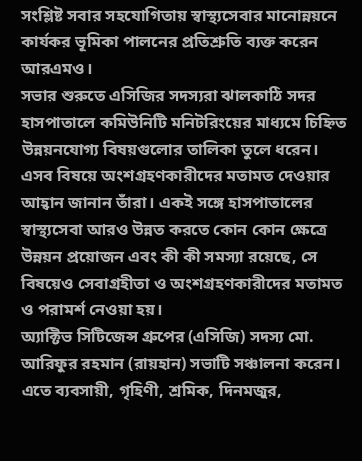সংশ্লিষ্ট সবার সহযোগিতায় স্বাস্থ্যসেবার মানোন্নয়নে কার্যকর ভূমিকা পালনের প্রতিশ্রুতি ব্যক্ত করেন আরএমও।
সভার শুরুতে এসিজির সদস্যরা ঝালকাঠি সদর হাসপাতালে কমিউনিটি মনিটরিংয়ের মাধ্যমে চিহ্নিত উন্নয়নযোগ্য বিষয়গুলোর তালিকা তুলে ধরেন। এসব বিষয়ে অংশগ্রহণকারীদের মতামত দেওয়ার আহ্বান জানান তাঁরা। একই সঙ্গে হাসপাতালের স্বাস্থ্যসেবা আরও উন্নত করতে কোন কোন ক্ষেত্রে উন্নয়ন প্রয়োজন এবং কী কী সমস্যা রয়েছে, সে বিষয়েও সেবাগ্রহীতা ও অংশগ্রহণকারীদের মতামত ও পরামর্শ নেওয়া হয়।
অ্যাক্টিভ সিটিজেন্স গ্রুপের (এসিজি) সদস্য মো. আরিফুর রহমান (রায়হান) সভাটি সঞ্চালনা করেন। এতে ব্যবসায়ী, গৃহিণী, শ্রমিক, দিনমজুর,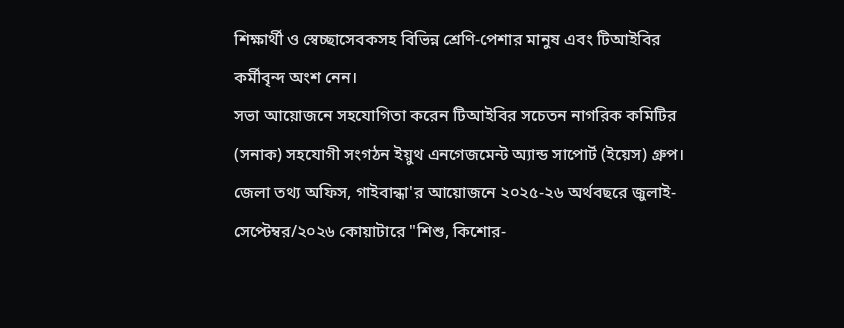শিক্ষার্থী ও স্বেচ্ছাসেবকসহ বিভিন্ন শ্রেণি-পেশার মানুষ এবং টিআইবির কর্মীবৃন্দ অংশ নেন।
সভা আয়োজনে সহযোগিতা করেন টিআইবির সচেতন নাগরিক কমিটির (সনাক) সহযোগী সংগঠন ইয়ুথ এনগেজমেন্ট অ্যান্ড সাপোর্ট (ইয়েস) গ্রুপ।
জেলা তথ্য অফিস, গাইবান্ধা'র আয়োজনে ২০২৫-২৬ অর্থবছরে জুলাই-সেপ্টেম্বর/২০২৬ কোয়াটারে "শিশু, কিশোর-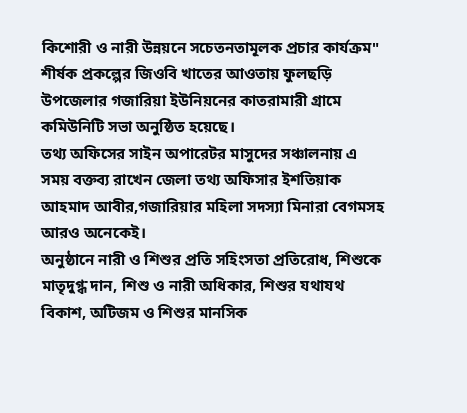কিশোরী ও নারী উন্নয়নে সচেতনতামূলক প্রচার কার্যক্রম" শীর্ষক প্রকল্পের জিওবি খাতের আওতায় ফুলছড়ি উপজেলার গজারিয়া ইউনিয়নের কাতরামারী গ্রামে কমিউনিটি সভা অনুষ্ঠিত হয়েছে।
তথ্য অফিসের সাইন অপারেটর মাসুদের সঞ্চালনায় এ সময় বক্তব্য রাখেন জেলা তথ্য অফিসার ইশতিয়াক আহমাদ আবীর,গজারিয়ার মহিলা সদস্যা মিনারা বেগমসহ আরও অনেকেই।
অনুষ্ঠানে নারী ও শিশুর প্রতি সহিংসতা প্রতিরোধ, শিশুকে মাতৃদুগ্ধ দান, শিশু ও নারী অধিকার, শিশুর যথাযথ বিকাশ, অটিজম ও শিশুর মানসিক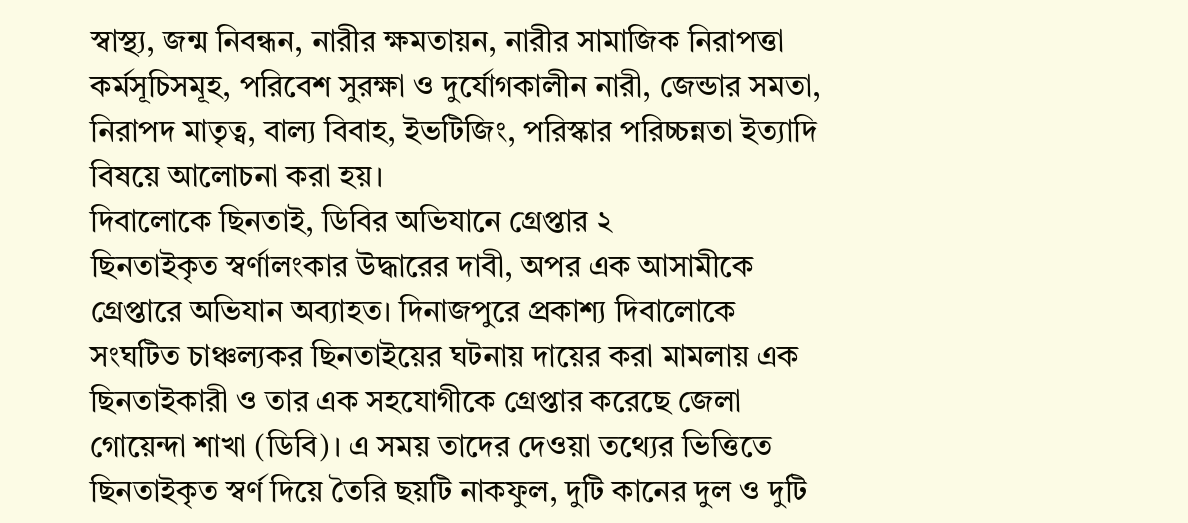স্বাস্থ্য, জন্ম নিবন্ধন, নারীর ক্ষমতায়ন, নারীর সামাজিক নিরাপত্তা কর্মসূচিসমূহ, পরিবেশ সুরক্ষা ও দুর্যোগকালীন নারী, জেন্ডার সমতা, নিরাপদ মাতৃত্ব, বাল্য বিবাহ, ইভটিজিং, পরিস্কার পরিচ্চন্নতা ইত্যাদি বিষয়ে আলোচনা করা হয়।
দিবালোকে ছিনতাই, ডিবির অভিযানে গ্রেপ্তার ২
ছিনতাইকৃত স্বর্ণালংকার উদ্ধারের দাবী, অপর এক আসামীকে গ্রেপ্তারে অভিযান অব্যাহত। দিনাজপুরে প্রকাশ্য দিবালোকে সংঘটিত চাঞ্চল্যকর ছিনতাইয়ের ঘটনায় দায়ের করা মামলায় এক ছিনতাইকারী ও তার এক সহযোগীকে গ্রেপ্তার করেছে জেলা গোয়েন্দা শাখা (ডিবি)। এ সময় তাদের দেওয়া তথ্যের ভিত্তিতে ছিনতাইকৃত স্বর্ণ দিয়ে তৈরি ছয়টি নাকফুল, দুটি কানের দুল ও দুটি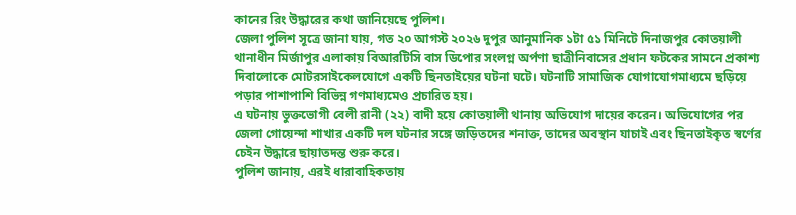কানের রিং উদ্ধারের কথা জানিয়েছে পুলিশ।
জেলা পুলিশ সূত্রে জানা যায়, গত ২০ আগস্ট ২০২৬ দুপুর আনুমানিক ১টা ৫১ মিনিটে দিনাজপুর কোতয়ালী থানাধীন মির্জাপুর এলাকায় বিআরটিসি বাস ডিপোর সংলগ্ন অর্পণা ছাত্রীনিবাসের প্রধান ফটকের সামনে প্রকাশ্য দিবালোকে মোটরসাইকেলযোগে একটি ছিনতাইয়ের ঘটনা ঘটে। ঘটনাটি সামাজিক যোগাযোগমাধ্যমে ছড়িয়ে পড়ার পাশাপাশি বিভিন্ন গণমাধ্যমেও প্রচারিত হয়।
এ ঘটনায় ভুক্তভোগী বেলী রানী (২২) বাদী হয়ে কোতয়ালী থানায় অভিযোগ দায়ের করেন। অভিযোগের পর জেলা গোয়েন্দা শাখার একটি দল ঘটনার সঙ্গে জড়িতদের শনাক্ত, তাদের অবস্থান যাচাই এবং ছিনতাইকৃত স্বর্ণের চেইন উদ্ধারে ছায়াতদন্ত শুরু করে।
পুলিশ জানায়, এরই ধারাবাহিকতায়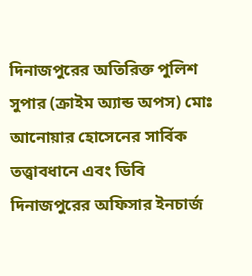দিনাজপুরের অতিরিক্ত পুলিশ সুপার (ক্রাইম অ্যান্ড অপস) মোঃ আনোয়ার হোসেনের সার্বিক তত্ত্বাবধানে এবং ডিবি দিনাজপুরের অফিসার ইনচার্জ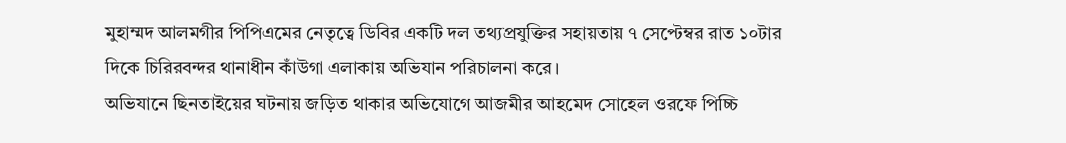মুহাম্মদ আলমগীর পিপিএমের নেতৃত্বে ডিবির একটি দল তথ্যপ্রযুক্তির সহায়তায় ৭ সেপ্টেম্বর রাত ১০টার দিকে চিরিরবন্দর থানাধীন কাঁউগা এলাকায় অভিযান পরিচালনা করে।
অভিযানে ছিনতাইয়ের ঘটনায় জড়িত থাকার অভিযোগে আজমীর আহমেদ সোহেল ওরফে পিচ্চি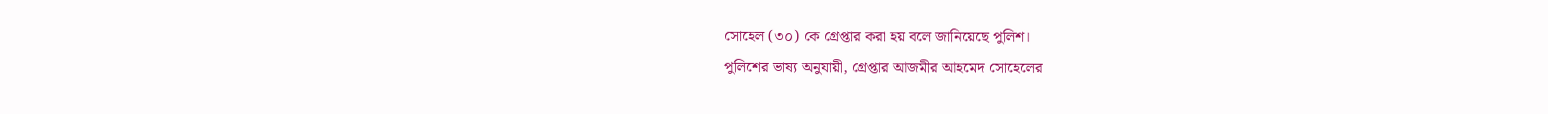সোহেল (৩০) কে গ্রেপ্তার করা হয় বলে জানিয়েছে পুলিশ।
পুলিশের ভাষ্য অনুযায়ী, গ্রেপ্তার আজমীর আহমেদ সোহেলের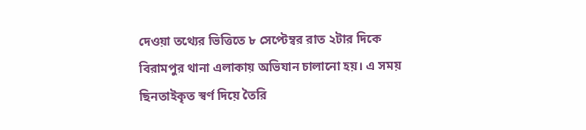দেওয়া তথ্যের ভিত্তিতে ৮ সেপ্টেম্বর রাত ২টার দিকে বিরামপুর থানা এলাকায় অভিযান চালানো হয়। এ সময় ছিনতাইকৃত স্বর্ণ দিয়ে তৈরি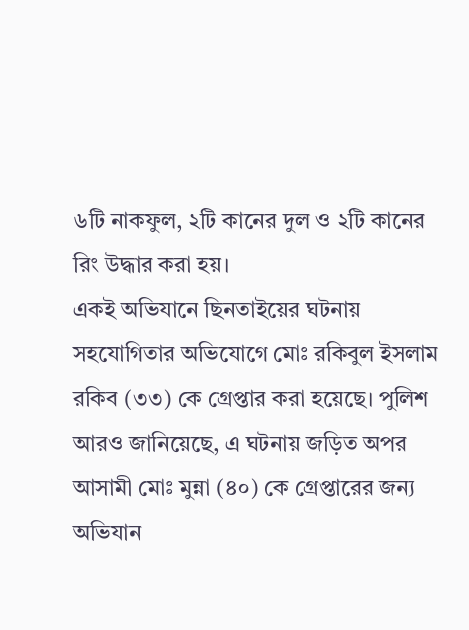৬টি নাকফুল, ২টি কানের দুল ও ২টি কানের রিং উদ্ধার করা হয়।
একই অভিযানে ছিনতাইয়ের ঘটনায় সহযোগিতার অভিযোগে মোঃ রকিবুল ইসলাম রকিব (৩৩) কে গ্রেপ্তার করা হয়েছে। পুলিশ আরও জানিয়েছে, এ ঘটনায় জড়িত অপর আসামী মোঃ মুন্না (৪০) কে গ্রেপ্তারের জন্য অভিযান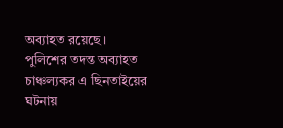অব্যাহত রয়েছে।
পুলিশের তদন্ত অব্যাহত
চাঞ্চল্যকর এ ছিনতাইয়ের ঘটনায়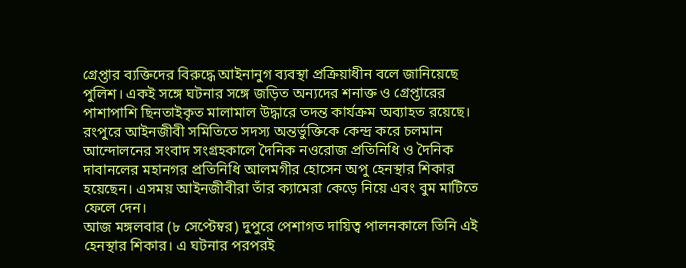গ্রেপ্তার ব্যক্তিদের বিরুদ্ধে আইনানুগ ব্যবস্থা প্রক্রিয়াধীন বলে জানিয়েছে পুলিশ। একই সঙ্গে ঘটনার সঙ্গে জড়িত অন্যদের শনাক্ত ও গ্রেপ্তারের পাশাপাশি ছিনতাইকৃত মালামাল উদ্ধারে তদন্ত কার্যক্রম অব্যাহত রয়েছে।
রংপুরে আইনজীবী সমিতিতে সদস্য অন্তর্ভুক্তিকে কেন্দ্র করে চলমান আন্দোলনের সংবাদ সংগ্রহকালে দৈনিক নওরোজ প্রতিনিধি ও দৈনিক দাবানলের মহানগর প্রতিনিধি আলমগীর হোসেন অপু হেনস্থার শিকার হয়েছেন। এসময় আইনজীবীরা তাঁর ক্যামেরা কেড়ে নিয়ে এবং বুম মাটিতে ফেলে দেন।
আজ মঙ্গলবার (৮ সেপ্টেম্বর) দুপুরে পেশাগত দায়িত্ব পালনকালে তিনি এই হেনস্থার শিকার। এ ঘটনার পরপরই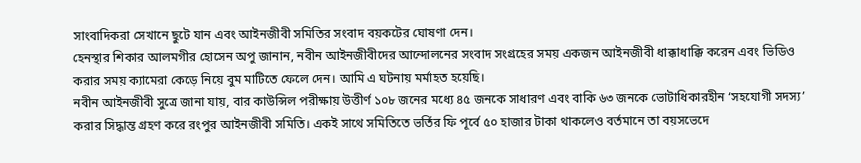সাংবাদিকরা সেখানে ছুটে যান এবং আইনজীবী সমিতির সংবাদ বয়কটের ঘোষণা দেন।
হেনস্থার শিকার আলমগীর হোসেন অপু জানান, নবীন আইনজীবীদের আন্দোলনের সংবাদ সংগ্রহের সময় একজন আইনজীবী ধাক্কাধাক্কি করেন এবং ভিডিও করার সময় ক্যামেরা কেড়ে নিয়ে বুম মাটিতে ফেলে দেন। আমি এ ঘটনায় মর্মাহত হয়েছি।
নবীন আইনজীবী সুত্রে জানা যায়, বার কাউন্সিল পরীক্ষায় উত্তীর্ণ ১০৮ জনের মধ্যে ৪৫ জনকে সাধারণ এবং বাকি ৬৩ জনকে ভোটাধিকারহীন ‘সহযোগী সদস্য’ করার সিদ্ধান্ত গ্রহণ করে রংপুর আইনজীবী সমিতি। একই সাথে সমিতিতে ভর্তির ফি পূর্বে ৫০ হাজার টাকা থাকলেও বর্তমানে তা বয়সভেদে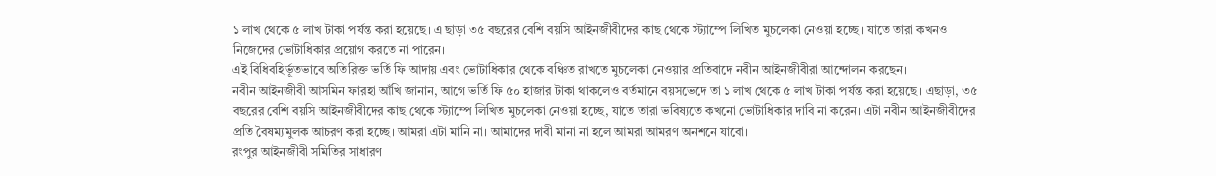১ লাখ থেকে ৫ লাখ টাকা পর্যন্ত করা হয়েছে। এ ছাড়া ৩৫ বছরের বেশি বয়সি আইনজীবীদের কাছ থেকে স্ট্যাম্পে লিখিত মুচলেকা নেওয়া হচ্ছে। যাতে তারা কখনও নিজেদের ভোটাধিকার প্রয়োগ করতে না পারেন।
এই বিধিবহির্ভূতভাবে অতিরিক্ত ভর্তি ফি আদায় এবং ভোটাধিকার থেকে বঞ্চিত রাখতে মুচলেকা নেওয়ার প্রতিবাদে নবীন আইনজীবীরা আন্দোলন করছেন।
নবীন আইনজীবী আসমিন ফারহা আঁখি জানান, আগে ভর্তি ফি ৫০ হাজার টাকা থাকলেও বর্তমানে বয়সভেদে তা ১ লাখ থেকে ৫ লাখ টাকা পর্যন্ত করা হয়েছে। এছাড়া, ৩৫ বছরের বেশি বয়সি আইনজীবীদের কাছ থেকে স্ট্যাম্পে লিখিত মুচলেকা নেওয়া হচ্ছে, যাতে তারা ভবিষ্যতে কখনো ভোটাধিকার দাবি না করেন। এটা নবীন আইনজীবীদের প্রতি বৈষম্যমুলক আচরণ করা হচ্ছে। আমরা এটা মানি না। আমাদের দাবী মানা না হলে আমরা আমরণ অনশনে যাবো।
রংপুর আইনজীবী সমিতির সাধারণ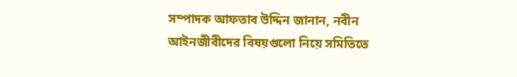সম্পাদক আফতাব উদ্দিন জানান, নবীন আইনজীবীদের বিষয়গুলো নিয়ে সমিতিতে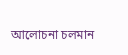আলোচনা চলমান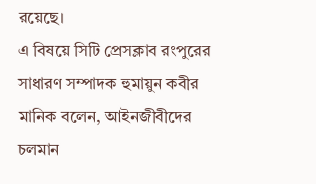রয়েছে।
এ বিষয়ে সিটি প্রেসক্লাব রংপুরের সাধারণ সম্পাদক হুমায়ুন কবীর মানিক বলেন, আইনজীবীদের চলমান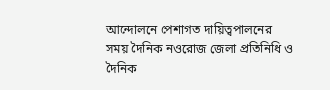আন্দোলনে পেশাগত দায়িত্বপালনের সময় দৈনিক নওরোজ জেলা প্রতিনিধি ও দৈনিক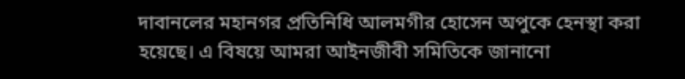দাবানলের মহানগর প্রতিনিধি আলমগীর হোসেন অপুকে হেনস্থা করা হয়েছে। এ বিষয়ে আমরা আইনজীবী সমিতিকে জানানো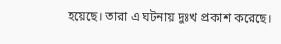হয়েছে। তারা এ ঘটনায় দুঃখ প্রকাশ করেছে।